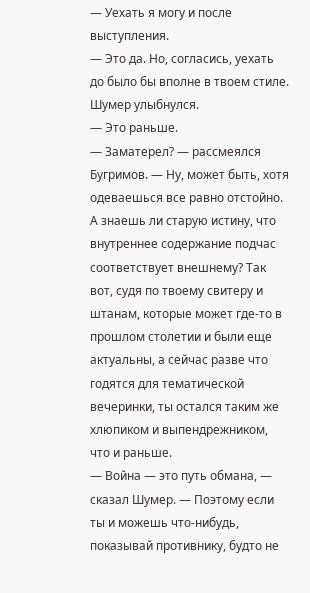— Уехать я могу и после выступления.
— Это да. Но, согласись, уехать до было бы вполне в твоем стиле.
Шумер улыбнулся.
— Это раньше.
— Заматерел? — рассмеялся Бугримов. — Ну, может быть, хотя одеваешься все равно отстойно. А знаешь ли старую истину, что внутреннее содержание подчас соответствует внешнему? Так вот, судя по твоему свитеру и штанам, которые может где-то в прошлом столетии и были еще актуальны, а сейчас разве что годятся для тематической вечеринки, ты остался таким же хлюпиком и выпендрежником, что и раньше.
— Война — это путь обмана, — сказал Шумер. — Поэтому если ты и можешь что-нибудь, показывай противнику, будто не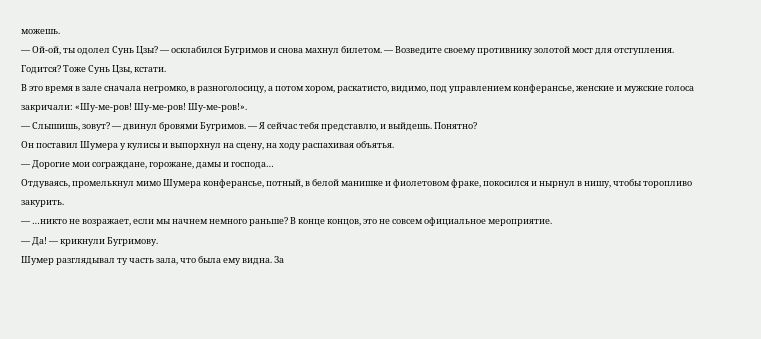можешь.
— Ой-ой, ты одолел Сунь Цзы? — осклабился Бугримов и снова махнул билетом. — Возведите своему противнику золотой мост для отступления. Годится? Тоже Сунь Цзы, кстати.
В это время в зале сначала негромко, в разноголосицу, а потом хором, раскатисто, видимо, под управлением конферансье, женские и мужские голоса закричали: «Шу-ме-ров! Шу-ме-ров! Шу-ме-ров!».
— Слышишь, зовут? — двинул бровями Бугримов. — Я сейчас тебя представлю, и выйдешь. Понятно?
Он поставил Шумера у кулисы и выпорхнул на сцену, на ходу распахивая объятья.
— Дорогие мои сограждане, горожане, дамы и господа…
Отдуваясь, промелькнул мимо Шумера конферансье, потный, в белой манишке и фиолетовом фраке, покосился и нырнул в нишу, чтобы торопливо закурить.
— …никто не возражает, если мы начнем немного раньше? В конце концов, это не совсем официальное мероприятие.
— Да! — крикнули Бугримову.
Шумер разглядывал ту часть зала, что была ему видна. За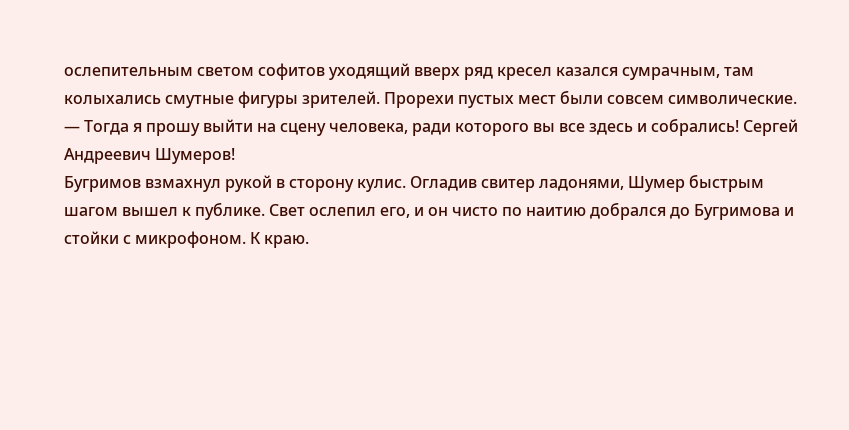ослепительным светом софитов уходящий вверх ряд кресел казался сумрачным, там колыхались смутные фигуры зрителей. Прорехи пустых мест были совсем символические.
— Тогда я прошу выйти на сцену человека, ради которого вы все здесь и собрались! Сергей Андреевич Шумеров!
Бугримов взмахнул рукой в сторону кулис. Огладив свитер ладонями, Шумер быстрым шагом вышел к публике. Свет ослепил его, и он чисто по наитию добрался до Бугримова и стойки с микрофоном. К краю.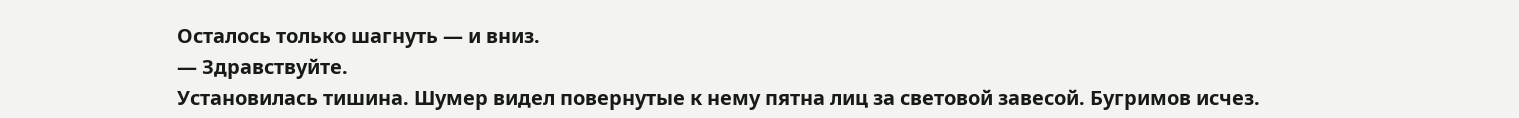Осталось только шагнуть — и вниз.
— Здравствуйте.
Установилась тишина. Шумер видел повернутые к нему пятна лиц за световой завесой. Бугримов исчез.